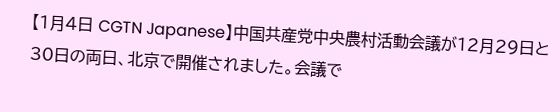【1月4日 CGTN Japanese】中国共産党中央農村活動会議が12月29日と30日の両日、北京で開催されました。会議で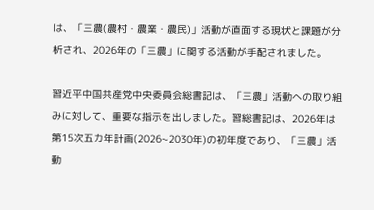は、「三農(農村・農業・農民)」活動が直面する現状と課題が分析され、2026年の「三農」に関する活動が手配されました。

習近平中国共産党中央委員会総書記は、「三農」活動への取り組みに対して、重要な指示を出しました。習総書記は、2026年は第15次五カ年計画(2026~2030年)の初年度であり、「三農」活動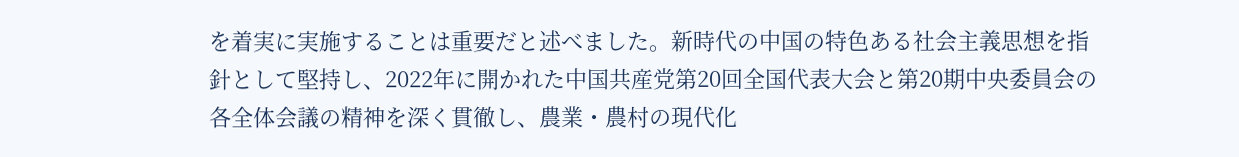を着実に実施することは重要だと述べました。新時代の中国の特色ある社会主義思想を指針として堅持し、2022年に開かれた中国共産党第20回全国代表大会と第20期中央委員会の各全体会議の精神を深く貫徹し、農業・農村の現代化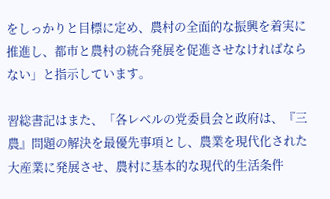をしっかりと目標に定め、農村の全面的な振興を着実に推進し、都市と農村の統合発展を促進させなければならない」と指示しています。

習総書記はまた、「各レベルの党委員会と政府は、『三農』問題の解決を最優先事項とし、農業を現代化された大産業に発展させ、農村に基本的な現代的生活条件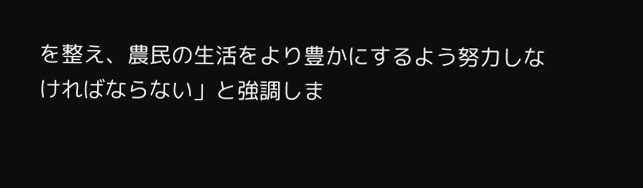を整え、農民の生活をより豊かにするよう努力しなければならない」と強調しま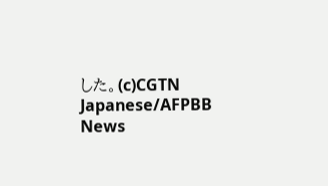した。(c)CGTN Japanese/AFPBB News